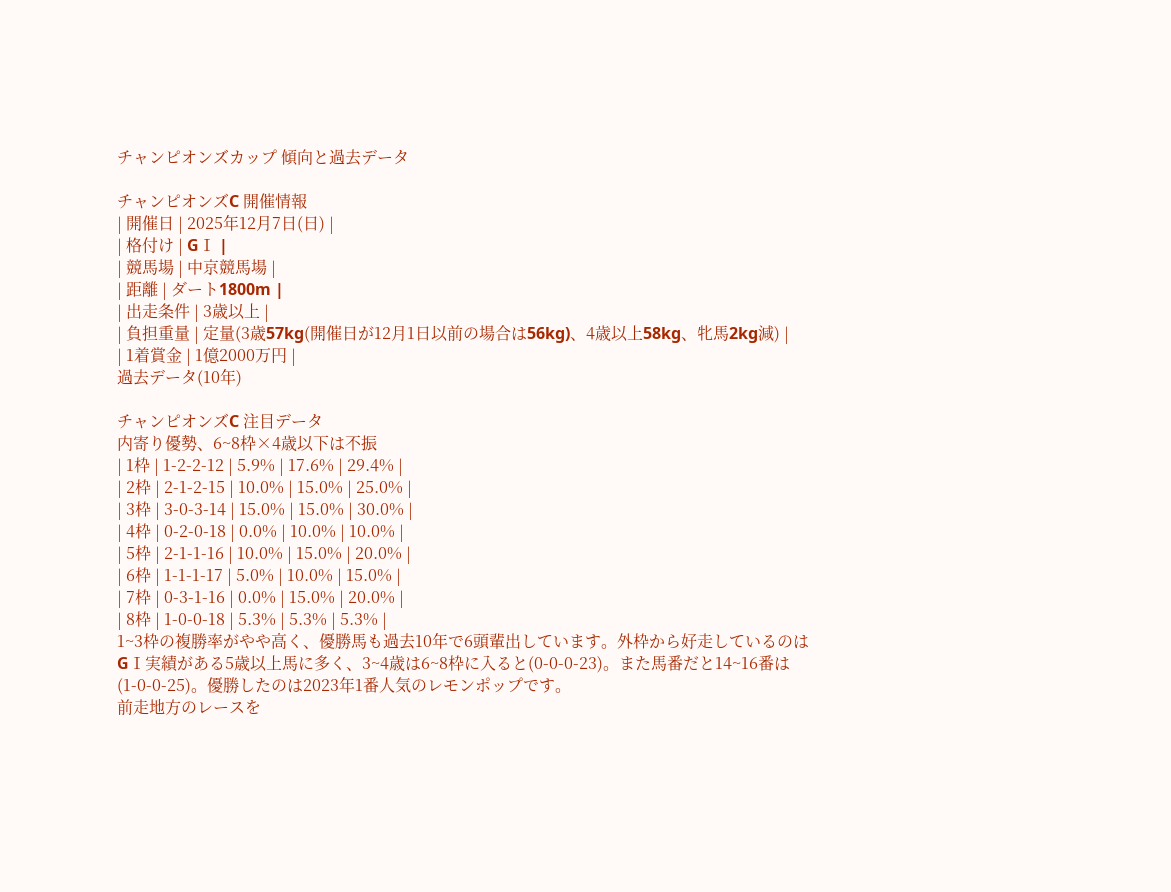チャンピオンズカップ 傾向と過去データ

チャンピオンズC 開催情報
| 開催日 | 2025年12月7日(日) |
| 格付け | GⅠ |
| 競馬場 | 中京競馬場 |
| 距離 | ダート1800m |
| 出走条件 | 3歳以上 |
| 負担重量 | 定量(3歳57kg(開催日が12月1日以前の場合は56kg)、4歳以上58kg、牝馬2kg減) |
| 1着賞金 | 1億2000万円 |
過去データ(10年)

チャンピオンズC 注目データ
内寄り優勢、6~8枠×4歳以下は不振
| 1枠 | 1-2-2-12 | 5.9% | 17.6% | 29.4% |
| 2枠 | 2-1-2-15 | 10.0% | 15.0% | 25.0% |
| 3枠 | 3-0-3-14 | 15.0% | 15.0% | 30.0% |
| 4枠 | 0-2-0-18 | 0.0% | 10.0% | 10.0% |
| 5枠 | 2-1-1-16 | 10.0% | 15.0% | 20.0% |
| 6枠 | 1-1-1-17 | 5.0% | 10.0% | 15.0% |
| 7枠 | 0-3-1-16 | 0.0% | 15.0% | 20.0% |
| 8枠 | 1-0-0-18 | 5.3% | 5.3% | 5.3% |
1~3枠の複勝率がやや高く、優勝馬も過去10年で6頭輩出しています。外枠から好走しているのはGⅠ実績がある5歳以上馬に多く、3~4歳は6~8枠に入ると(0-0-0-23)。また馬番だと14~16番は(1-0-0-25)。優勝したのは2023年1番人気のレモンポップです。
前走地方のレースを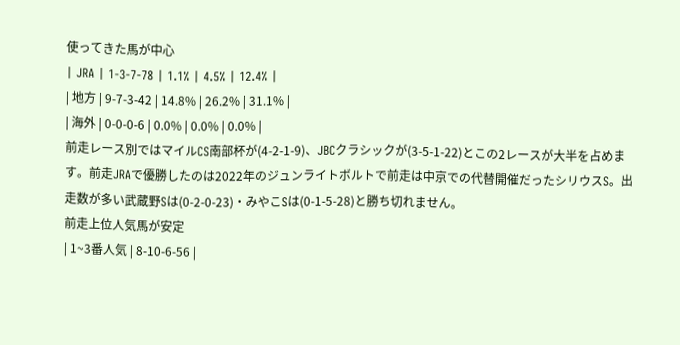使ってきた馬が中心
| JRA | 1-3-7-78 | 1.1% | 4.5% | 12.4% |
| 地方 | 9-7-3-42 | 14.8% | 26.2% | 31.1% |
| 海外 | 0-0-0-6 | 0.0% | 0.0% | 0.0% |
前走レース別ではマイルCS南部杯が(4-2-1-9)、JBCクラシックが(3-5-1-22)とこの2レースが大半を占めます。前走JRAで優勝したのは2022年のジュンライトボルトで前走は中京での代替開催だったシリウスS。出走数が多い武蔵野Sは(0-2-0-23)・みやこSは(0-1-5-28)と勝ち切れません。
前走上位人気馬が安定
| 1~3番人気 | 8-10-6-56 |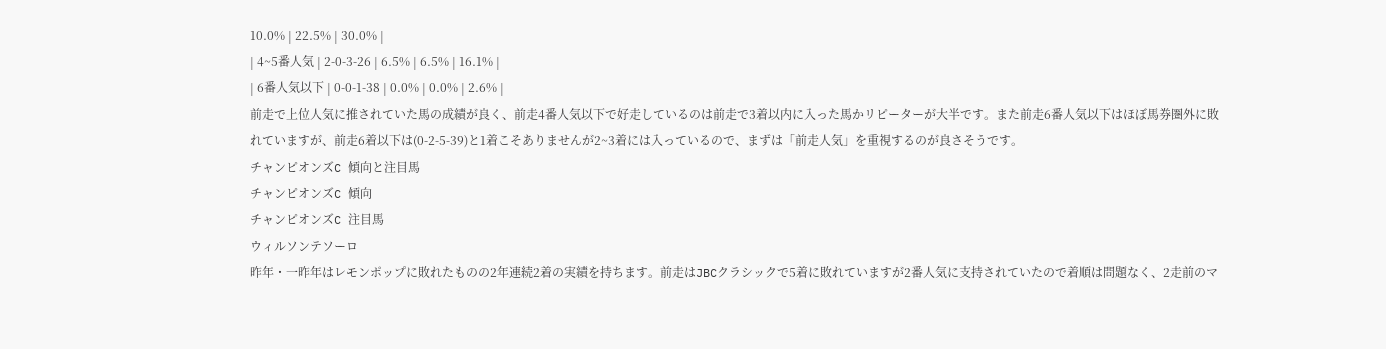10.0% | 22.5% | 30.0% |
| 4~5番人気 | 2-0-3-26 | 6.5% | 6.5% | 16.1% |
| 6番人気以下 | 0-0-1-38 | 0.0% | 0.0% | 2.6% |
前走で上位人気に推されていた馬の成績が良く、前走4番人気以下で好走しているのは前走で3着以内に入った馬かリピーターが大半です。また前走6番人気以下はほぼ馬券圏外に敗れていますが、前走6着以下は(0-2-5-39)と1着こそありませんが2~3着には入っているので、まずは「前走人気」を重視するのが良さそうです。
チャンピオンズC 傾向と注目馬
チャンピオンズC 傾向
チャンピオンズC 注目馬
ウィルソンテソーロ
昨年・一昨年はレモンポップに敗れたものの2年連続2着の実績を持ちます。前走はJBCクラシックで5着に敗れていますが2番人気に支持されていたので着順は問題なく、2走前のマ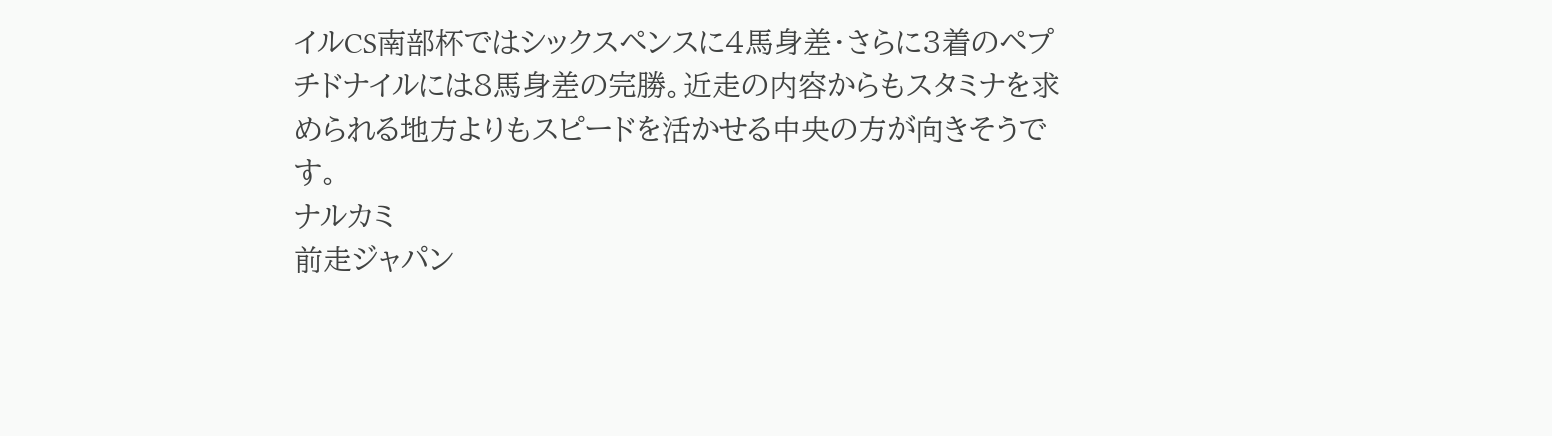イルCS南部杯ではシックスペンスに4馬身差・さらに3着のペプチドナイルには8馬身差の完勝。近走の内容からもスタミナを求められる地方よりもスピードを活かせる中央の方が向きそうです。
ナルカミ
前走ジャパン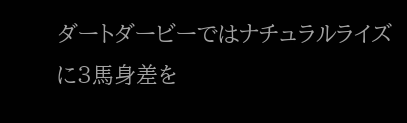ダートダービーではナチュラルライズに3馬身差を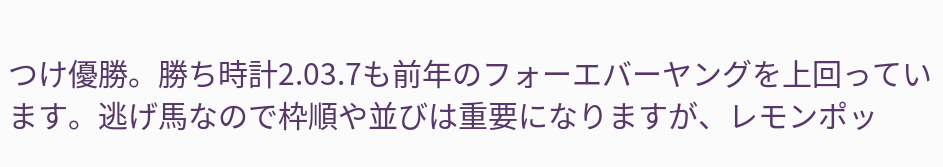つけ優勝。勝ち時計2.03.7も前年のフォーエバーヤングを上回っています。逃げ馬なので枠順や並びは重要になりますが、レモンポッ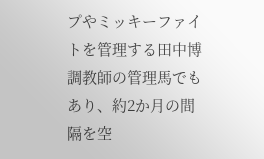プやミッキーファイトを管理する田中博調教師の管理馬でもあり、約2か月の間隔を空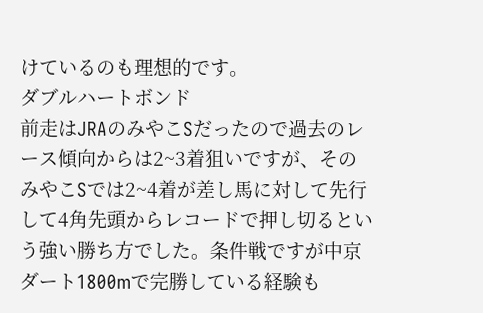けているのも理想的です。
ダブルハートボンド
前走はJRAのみやこSだったので過去のレース傾向からは2~3着狙いですが、そのみやこSでは2~4着が差し馬に対して先行して4角先頭からレコードで押し切るという強い勝ち方でした。条件戦ですが中京ダート1800mで完勝している経験も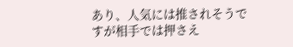あり、人気には推されそうですが相手では押さえ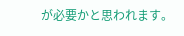が必要かと思われます。